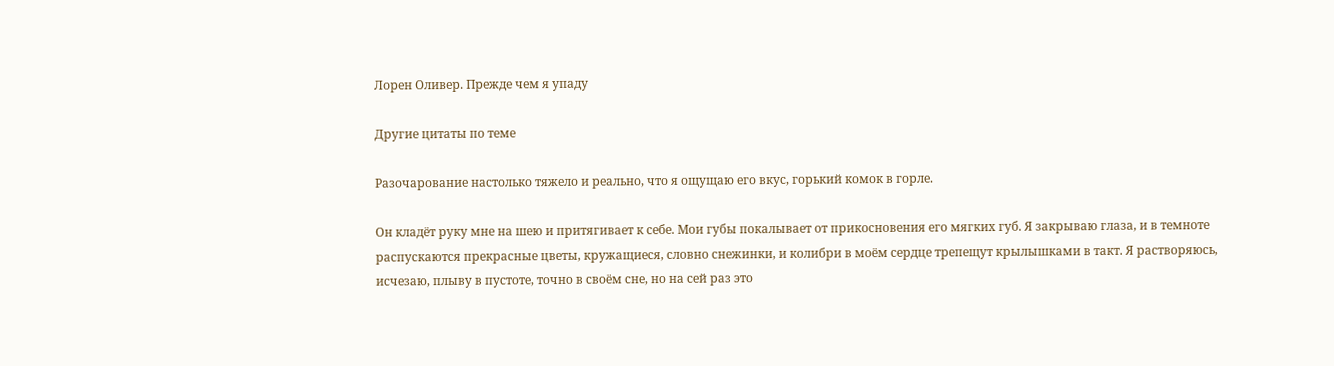Лорен Оливер. Прежде чем я упаду

Другие цитаты по теме

Разочарование настолько тяжело и реально, что я ощущаю его вкус, горький комок в горле.

Он кладёт руку мне на шею и притягивает к себе. Мои губы покалывает от прикосновения его мягких губ. Я закрываю глаза, и в темноте распускаются прекрасные цветы, кружащиеся, словно снежинки, и колибри в моём сердце трепещут крылышками в такт. Я растворяюсь, исчезаю, плыву в пустоте, точно в своём сне, но на сей раз это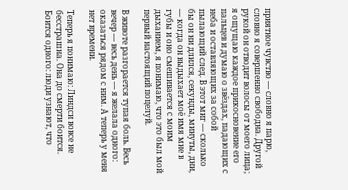приятное чувство — словно я парю, словно я совершенно свободна. Другой рукой он отводит волосы от моего лица; я ощущаю каждое прикосновение его пальцев и думаю о звёздах, падающих с неба и оставляющих за собой пылающий след. В этот миг — сколько бы он ни длился, секунды, минуты, дни, — когда он выдыхает моё имя мне в губы и оно смешивается с моим дыханием, я понимаю, что это был мой первый настоящий поцелуй.

В животе разгорается тупая боль. Весь вечер — весь день — я желала одного: оказаться рядом с ним. А теперь у меня нет времени.

Теперь я понимаю: Линдси вовсе не бесстрашна. Она до смерти боится. Боится одного: люди узнают, что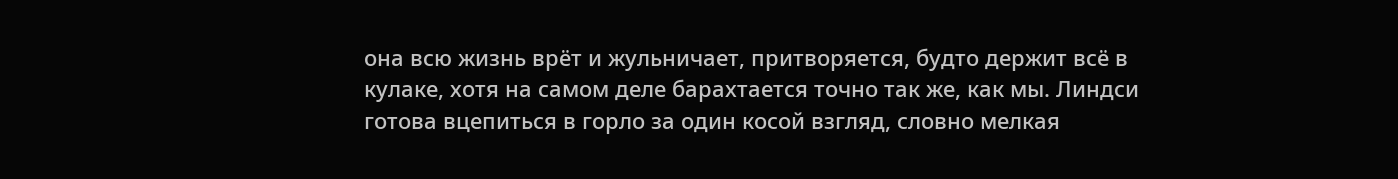она всю жизнь врёт и жульничает, притворяется, будто держит всё в кулаке, хотя на самом деле барахтается точно так же, как мы. Линдси готова вцепиться в горло за один косой взгляд, словно мелкая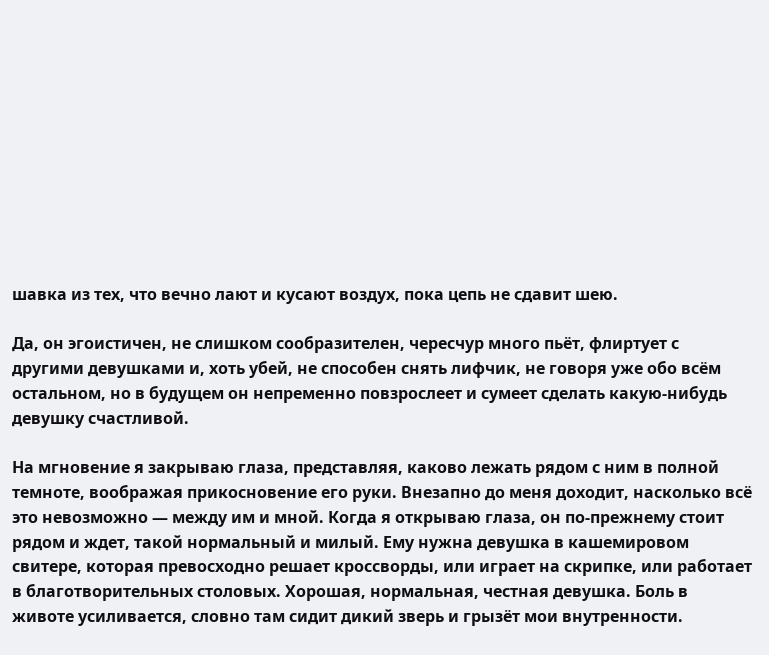шавка из тех, что вечно лают и кусают воздух, пока цепь не сдавит шею.

Да, он эгоистичен, не слишком сообразителен, чересчур много пьёт, флиртует с другими девушками и, хоть убей, не способен снять лифчик, не говоря уже обо всём остальном, но в будущем он непременно повзрослеет и сумеет сделать какую-нибудь девушку счастливой.

На мгновение я закрываю глаза, представляя, каково лежать рядом с ним в полной темноте, воображая прикосновение его руки. Внезапно до меня доходит, насколько всё это невозможно — между им и мной. Когда я открываю глаза, он по-прежнему стоит рядом и ждет, такой нормальный и милый. Ему нужна девушка в кашемировом свитере, которая превосходно решает кроссворды, или играет на скрипке, или работает в благотворительных столовых. Хорошая, нормальная, честная девушка. Боль в животе усиливается, словно там сидит дикий зверь и грызёт мои внутренности.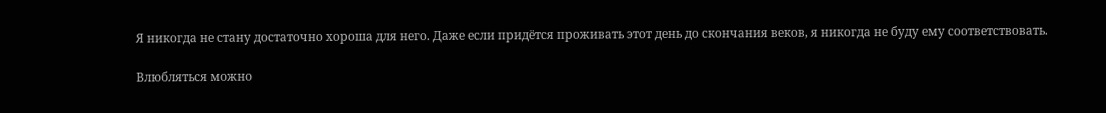Я никогда не стану достаточно хороша для него. Даже если придётся проживать этот день до скончания веков, я никогда не буду ему соответствовать.

Влюбляться можно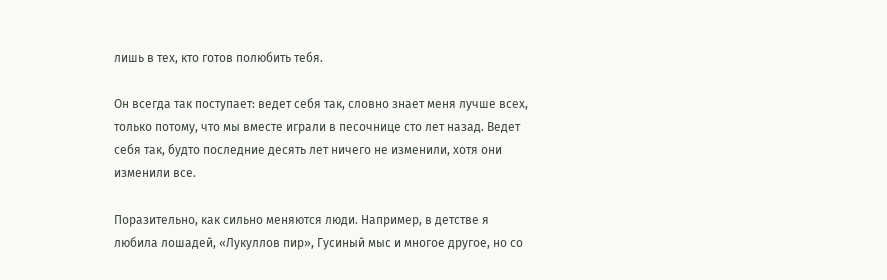лишь в тех, кто готов полюбить тебя.

Он всегда так поступает: ведет себя так, словно знает меня лучше всех, только потому, что мы вместе играли в песочнице сто лет назад. Ведет себя так, будто последние десять лет ничего не изменили, хотя они изменили все.

Поразительно, как сильно меняются люди. Например, в детстве я любила лошадей, «Лукуллов пир», Гусиный мыс и многое другое, но со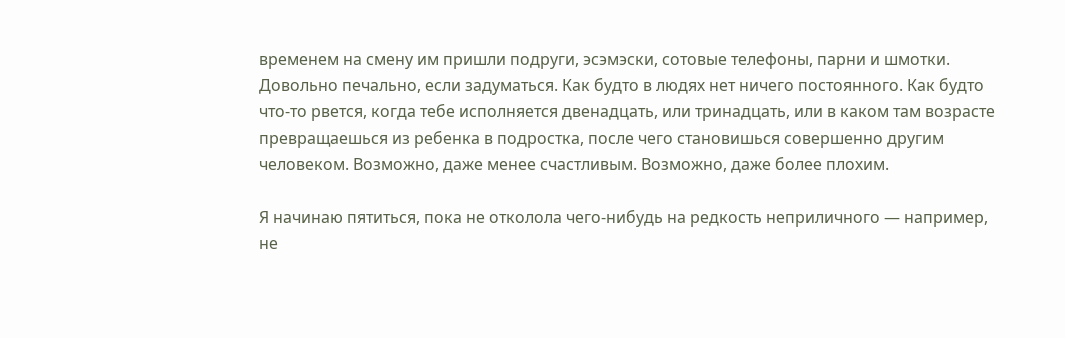временем на смену им пришли подруги, эсэмэски, сотовые телефоны, парни и шмотки. Довольно печально, если задуматься. Как будто в людях нет ничего постоянного. Как будто что-то рвется, когда тебе исполняется двенадцать, или тринадцать, или в каком там возрасте превращаешься из ребенка в подростка, после чего становишься совершенно другим человеком. Возможно, даже менее счастливым. Возможно, даже более плохим.

Я начинаю пятиться, пока не отколола чего-нибудь на редкость неприличного — например, не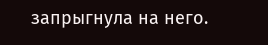запрыгнула на него.